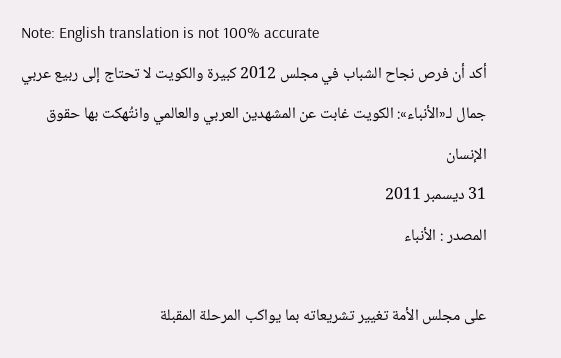Note: English translation is not 100% accurate
أكد أن فرص نجاح الشباب في مجلس 2012 كبيرة والكويت لا تحتاج إلى ربيع عربي
جمال لـ«الأنباء»: الكويت غابت عن المشهدين العربي والعالمي وانتُهكت بها حقوق الإنسان
31 ديسمبر 2011
المصدر : الأنباء

على مجلس الأمة تغيير تشريعاته بما يواكب المرحلة المقبلة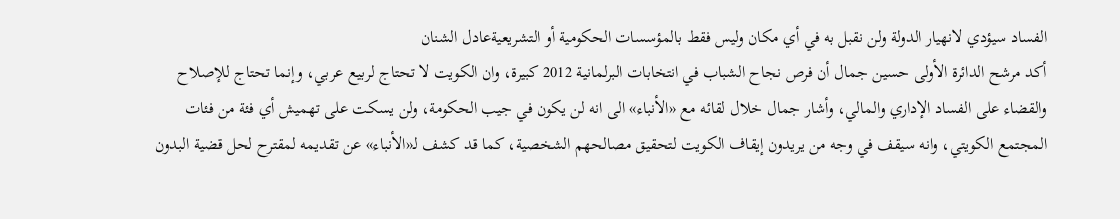الفساد سيؤدي لانهيار الدولة ولن نقبل به في أي مكان وليس فقط بالمؤسسات الحكومية أو التشريعيةعادل الشنان
أكد مرشح الدائرة الأولى حسين جمال أن فرص نجاح الشباب في انتخابات البرلمانية 2012 كبيرة، وان الكويت لا تحتاج لربيع عربي، وإنما تحتاج للإصلاح والقضاء على الفساد الإداري والمالي، وأشار جمال خلال لقائه مع «الأنباء» الى انه لن يكون في جيب الحكومة، ولن يسكت على تهميش أي فئة من فئات المجتمع الكويتي، وانه سيقف في وجه من يريدون إيقاف الكويت لتحقيق مصالحهم الشخصية، كما قد كشف لـ«الأنباء» عن تقديمه لمقترح لحل قضية البدون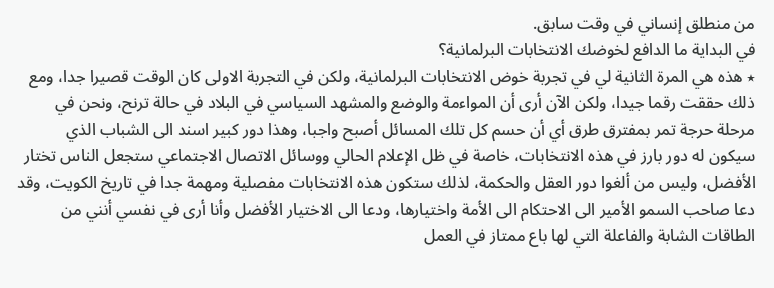من منطلق إنساني في وقت سابق.
في البداية ما الدافع لخوضك الانتخابات البرلمانية؟
٭ هذه هي المرة الثانية لي في تجربة خوض الانتخابات البرلمانية، ولكن في التجربة الاولى كان الوقت قصيرا جدا، ومع ذلك حققت رقما جيدا، ولكن الآن أرى أن المواءمة والوضع والمشهد السياسي في البلاد في حالة ترنح، ونحن في مرحلة حرجة تمر بمفترق طرق أي أن حسم كل تلك المسائل أصبح واجبا، وهذا دور كبير اسند الى الشباب الذي سيكون له دور بارز في هذه الانتخابات، خاصة في ظل الإعلام الحالي ووسائل الاتصال الاجتماعي ستجعل الناس تختار الأفضل، وليس من ألغوا دور العقل والحكمة، لذلك ستكون هذه الانتخابات مفصلية ومهمة جدا في تاريخ الكويت، وقد دعا صاحب السمو الأمير الى الاحتكام الى الأمة واختيارها، ودعا الى الاختيار الأفضل وأنا أرى في نفسي أنني من الطاقات الشابة والفاعلة التي لها باع ممتاز في العمل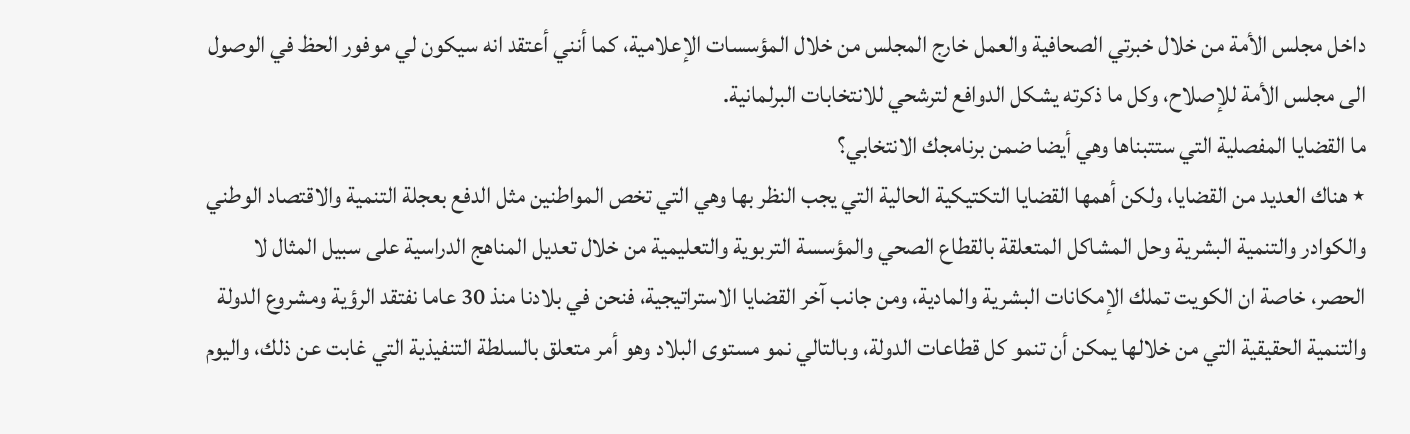داخل مجلس الأمة من خلال خبرتي الصحافية والعمل خارج المجلس من خلال المؤسسات الإعلامية، كما أنني أعتقد انه سيكون لي موفور الحظ في الوصول الى مجلس الأمة للإصلاح، وكل ما ذكرته يشكل الدوافع لترشحي للانتخابات البرلمانية.
ما القضايا المفصلية التي ستتبناها وهي أيضا ضمن برنامجك الانتخابي؟
٭ هناك العديد من القضايا، ولكن أهمها القضايا التكتيكية الحالية التي يجب النظر بها وهي التي تخص المواطنين مثل الدفع بعجلة التنمية والاقتصاد الوطني والكوادر والتنمية البشرية وحل المشاكل المتعلقة بالقطاع الصحي والمؤسسة التربوية والتعليمية من خلال تعديل المناهج الدراسية على سبيل المثال لا الحصر، خاصة ان الكويت تملك الإمكانات البشرية والمادية، ومن جانب آخر القضايا الاستراتيجية، فنحن في بلادنا منذ 30 عاما نفتقد الرؤية ومشروع الدولة والتنمية الحقيقية التي من خلالها يمكن أن تنمو كل قطاعات الدولة، وبالتالي نمو مستوى البلاد وهو أمر متعلق بالسلطة التنفيذية التي غابت عن ذلك، واليوم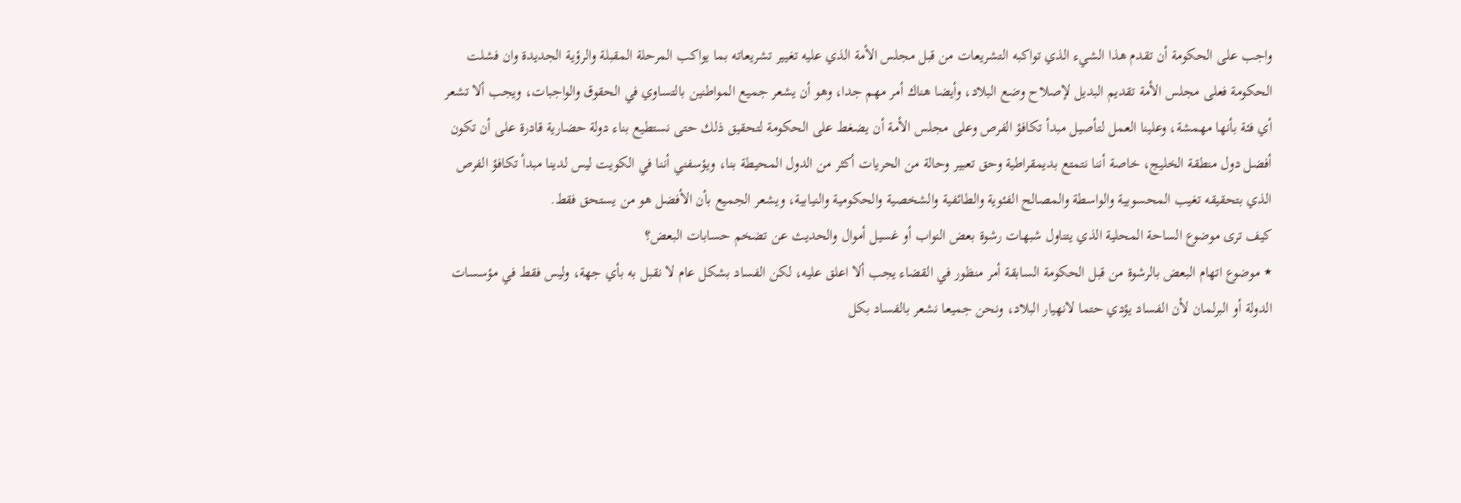واجب على الحكومة أن تقدم هذا الشيء الذي تواكبه التشريعات من قبل مجلس الأمة الذي عليه تغيير تشريعاته بما يواكب المرحلة المقبلة والرؤية الجديدة وان فشلت الحكومة فعلى مجلس الأمة تقديم البديل لإصلاح وضع البلاد، وأيضا هناك أمر مهم جدا، وهو أن يشعر جميع المواطنين بالتساوي في الحقوق والواجبات، ويجب ألا تشعر أي فئة بأنها مهمشة، وعلينا العمل لتأصيل مبدأ تكافؤ الفرص وعلى مجلس الأمة أن يضغط على الحكومة لتحقيق ذلك حتى نستطيع بناء دولة حضارية قادرة على أن تكون أفضل دول منطقة الخليج، خاصة أننا نتمتع بديمقراطية وحق تعبير وحالة من الحريات أكثر من الدول المحيطة بنا، ويؤسفني أننا في الكويت ليس لدينا مبدأ تكافؤ الفرص الذي بتحقيقه تغيب المحسوبية والواسطة والمصالح الفئوية والطائفية والشخصية والحكومية والنيابية، ويشعر الجميع بأن الأفضل هو من يستحق فقط.
كيف ترى موضوع الساحة المحلية الذي يتناول شبهات رشوة بعض النواب أو غسيل أموال والحديث عن تضخم حسابات البعض؟
٭ موضوع اتهام البعض بالرشوة من قبل الحكومة السابقة أمر منظور في القضاء يجب ألا اعلق عليه، لكن الفساد بشكل عام لا نقبل به بأي جهة، وليس فقط في مؤسسات الدولة أو البرلمان لأن الفساد يؤدي حتما لانهيار البلاد، ونحن جميعا نشعر بالفساد بكل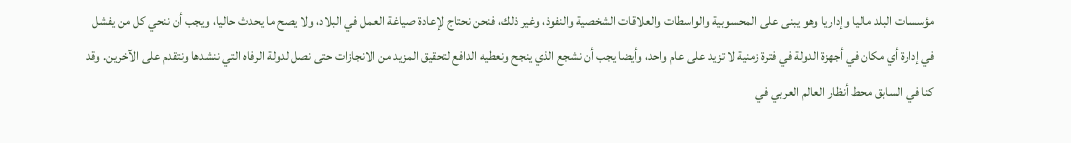مؤسسات البلد ماليا وإداريا وهو يبنى على المحسوبية والواسطات والعلاقات الشخصية والنفوذ، وغير ذلك، فنحن نحتاج لإعادة صياغة العمل في البلاد، ولا يصح ما يحدث حاليا، ويجب أن ننحي كل من يفشل في إدارة أي مكان في أجهزة الدولة في فترة زمنية لا تزيد على عام واحد، وأيضا يجب أن نشجع الذي ينجح ونعطيه الدافع لتحقيق المزيد من الانجازات حتى نصل لدولة الرفاه التي ننشدها ونتقدم على الآخرين. وقد كنا في السابق محط أنظار العالم العربي في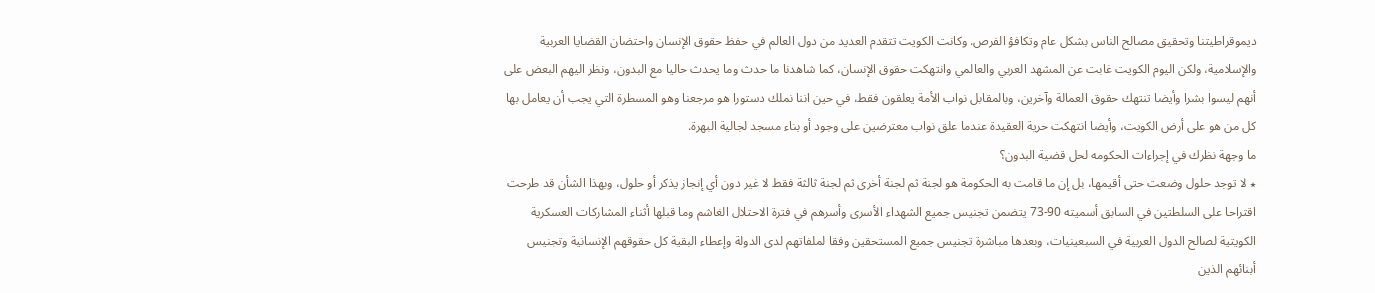ديموقراطيتنا وتحقيق مصالح الناس بشكل عام وتكافؤ الفرص. وكانت الكويت تتقدم العديد من دول العالم في حفظ حقوق الإنسان واحتضان القضايا العربية والإسلامية، ولكن اليوم الكويت غابت عن المشهد العربي والعالمي وانتهكت حقوق الإنسان، كما شاهدنا ما حدث وما يحدث حاليا مع البدون، ونظر اليهم البعض على أنهم ليسوا بشرا وأيضا تنتهك حقوق العمالة وآخرين، وبالمقابل نواب الأمة يعلقون فقط، في حين اننا نملك دستورا هو مرجعنا وهو المسطرة التي يجب أن يعامل بها كل من هو على أرض الكويت، وأيضا انتهكت حرية العقيدة عندما علق نواب معترضين على وجود أو بناء مسجد لجالية البهرة.
ما وجهة نظرك في إجراءات الحكومه لحل قضية البدون؟
٭ لا توجد حلول وضعت حتى أقيمها، بل إن ما قامت به الحكومة هو لجنة ثم لجنة أخرى ثم لجنة ثالثة فقط لا غير دون أي إنجاز يذكر أو حلول، وبهذا الشأن قد طرحت اقتراحا على السلطتين في السابق أسميته 90-73 يتضمن تجنيس جميع الشهداء الأسرى وأسرهم في فترة الاحتلال الغاشم وما قبلها أثناء المشاركات العسكرية الكويتية لصالح الدول العربية في السبعينيات، وبعدها مباشرة تجنيس جميع المستحقين وفقا لملفاتهم لدى الدولة وإعطاء البقية كل حقوقهم الإنسانية وتجنيس أبنائهم الذين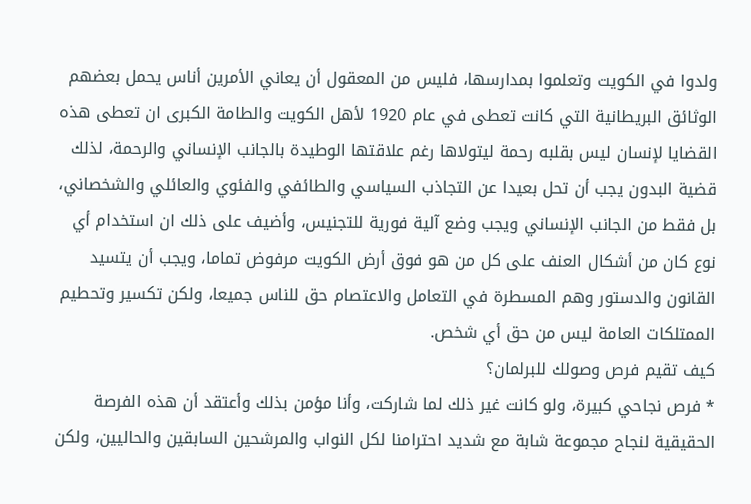ولدوا في الكويت وتعلموا بمدارسها، فليس من المعقول أن يعاني الأمرين أناس يحمل بعضهم الوثائق البريطانية التي كانت تعطى في عام 1920 لأهل الكويت والطامة الكبرى ان تعطى هذه القضايا لإنسان ليس بقلبه رحمة ليتولاها رغم علاقتها الوطيدة بالجانب الإنساني والرحمة، لذلك قضية البدون يجب أن تحل بعيدا عن التجاذب السياسي والطائفي والفئوي والعائلي والشخصاني، بل فقط من الجانب الإنساني ويجب وضع آلية فورية للتجنيس، وأضيف على ذلك ان استخدام أي نوع كان من أشكال العنف على كل من هو فوق أرض الكويت مرفوض تماما، ويجب أن يتسيد القانون والدستور وهم المسطرة في التعامل والاعتصام حق للناس جميعا، ولكن تكسير وتحطيم الممتلكات العامة ليس من حق أي شخص.
كيف تقيم فرص وصولك للبرلمان؟
٭ فرص نجاحي كبيرة، ولو كانت غير ذلك لما شاركت، وأنا مؤمن بذلك وأعتقد أن هذه الفرصة الحقيقية لنجاح مجموعة شابة مع شديد احترامنا لكل النواب والمرشحين السابقين والحاليين، ولكن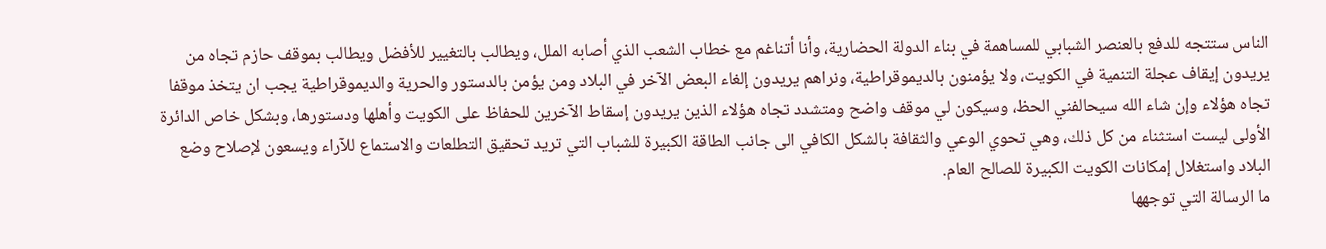الناس ستتجه للدفع بالعنصر الشبابي للمساهمة في بناء الدولة الحضارية، وأنا أتناغم مع خطاب الشعب الذي أصابه الملل، ويطالب بالتغيير للأفضل ويطالب بموقف حازم تجاه من يريدون إيقاف عجلة التنمية في الكويت، ولا يؤمنون بالديموقراطية، ونراهم يريدون إلغاء البعض الآخر في البلاد ومن يؤمن بالدستور والحرية والديموقراطية يجب ان يتخذ موقفا تجاه هؤلاء وإن شاء الله سيحالفني الحظ، وسيكون لي موقف واضح ومتشدد تجاه هؤلاء الذين يريدون إسقاط الآخرين للحفاظ على الكويت وأهلها ودستورها، وبشكل خاص الدائرة الأولى ليست استثناء من كل ذلك، وهي تحوي الوعي والثقافة بالشكل الكافي الى جانب الطاقة الكبيرة للشباب التي تريد تحقيق التطلعات والاستماع للآراء ويسعون لإصلاح وضع البلاد واستغلال إمكانات الكويت الكبيرة للصالح العام.
ما الرسالة التي توجهها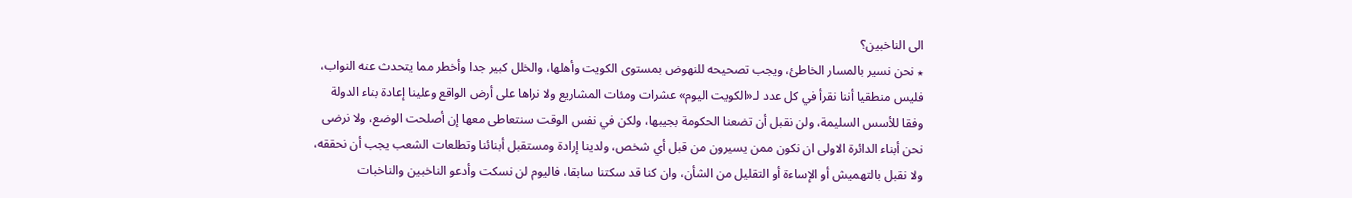الى الناخبين؟
٭ نحن نسير بالمسار الخاطئ، ويجب تصحيحه للنهوض بمستوى الكويت وأهلها، والخلل كبير جدا وأخطر مما يتحدث عنه النواب، فليس منطقيا أننا نقرأ في كل عدد لـ«الكويت اليوم» عشرات ومئات المشاريع ولا نراها على أرض الواقع وعلينا إعادة بناء الدولة وفقا للأسس السليمة، ولن نقبل أن تضعنا الحكومة بجيبها، ولكن في نفس الوقت سنتعاطى معها إن أصلحت الوضع، ولا نرضى نحن أبناء الدائرة الاولى ان نكون ممن يسيرون من قبل أي شخص، ولدينا إرادة ومستقبل أبنائنا وتطلعات الشعب يجب أن نحققه، ولا نقبل بالتهميش أو الإساءة أو التقليل من الشأن، وان كنا قد سكتنا سابقا، فاليوم لن نسكت وأدعو الناخبين والناخبات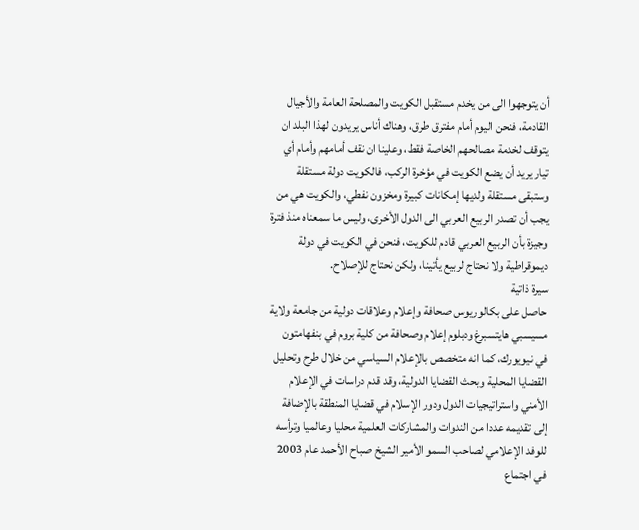أن يتوجهوا الى من يخدم مستقبل الكويت والمصلحة العامة والأجيال القادمة، فنحن اليوم أمام مفترق طرق، وهناك أناس يريدون لهذا البلد ان يتوقف لخدمة مصالحهم الخاصة فقط، وعلينا ان نقف أمامهم وأمام أي تيار يريد أن يضع الكويت في مؤخرة الركب، فالكويت دولة مستقلة وستبقى مستقلة ولديها إمكانات كبيرة ومخزون نفطي، والكويت هي من يجب أن تصدر الربيع العربي الى الدول الأخرى، وليس ما سمعناه منذ فترة وجيزة بأن الربيع العربي قادم للكويت، فنحن في الكويت في دولة ديموقراطية ولا نحتاج لربيع يأتينا، ولكن نحتاج للإصلاح.
سيرة ذاتية
حاصل على بكالوريوس صحافة وإعلام وعلاقات دولية من جامعة ولاية مسيسبي هايتسبرغ ودبلوم إعلام وصحافة من كلية بروم في بنفهامتون في نيويورك، كما انه متخصص بالإعلام السياسي من خلال طرح وتحليل القضايا المحلية وبحث القضايا الدولية، وقد قدم دراسات في الإعلام الأمني واستراتيجيات الدول ودور الإسلام في قضايا المنطقة بالإضافة إلى تقديمه عددا من الندوات والمشاركات العلمية محليا وعالميا وترأسه للوفد الإعلامي لصاحب السمو الأمير الشيخ صباح الأحمد عام 2003 في اجتماع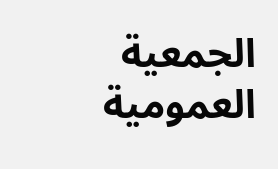الجمعية العمومية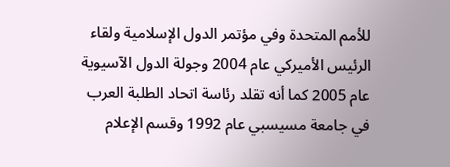للأمم المتحدة وفي مؤتمر الدول الإسلامية ولقاء الرئيس الأميركي عام 2004 وجولة الدول الآسيوية عام 2005 كما أنه تقلد رئاسة اتحاد الطلبة العرب في جامعة مسيسبي عام 1992 وقسم الإعلام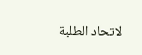لاتحاد الطلبة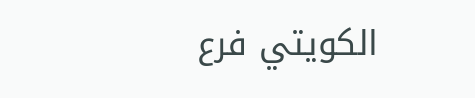الكويتي فرع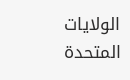الولايات المتحدة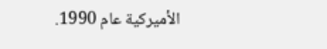الأميركية عام 1990.